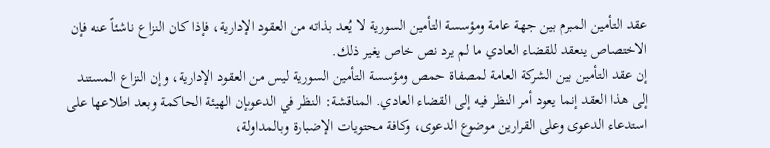عقد التأمين المبرم بين جهة عامة ومؤسسة التأمين السورية لا يُعد بذاته من العقود الإدارية، فإذا كان النزاع ناشئاً عنه فإن الاختصاص ينعقد للقضاء العادي ما لم يرد نص خاص يغير ذلك.
إن عقد التأمين بين الشركة العامة لمصفاة حمص ومؤسسة التأمين السورية ليس من العقود الإدارية، وإن النزاع المستند إلى هذا العقد إنما يعود أمر النظر فيه إلى القضاء العادي. المناقشة: النظر في الدعوىإن الهيئة الحاكمة وبعد اطلاعها على استدعاء الدعوى وعلى القرارين موضوع الدعوى، وكافة محتويات الإضبارة وبالمداولة،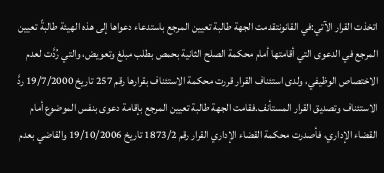اتخذت القرار الآتي:في القانونتقدمت الجهة طالبة تعيين المرجع باستدعاء دعواها إلى هذه الهيئة طالبةً تعيين المرجع في الدعوى التي أقامتها أمام محكمة الصلح الثانية بحمص بطلب مبلغ وتعويض، والتي رُدَّت لعدم الاختصاص الوظيفي، ولدى استئناف القرار قررت محكمة الاستئناف بقرارها رقم 257 تاريخ 19/7/2000 ردَّ الاستئناف وتصديق القرار المستأنف.فقامت الجهة طالبة تعيين المرجع بإقامة دعوى بنفس الموضوع أمام القضاء الإداري، فأصدرت محكمة القضاء الإداري القرار رقم 1873/2 تاريخ 19/10/2006 والقاضي بعدم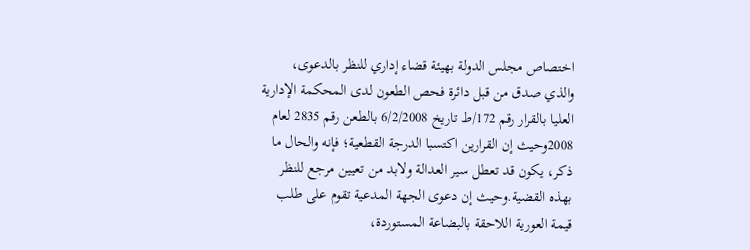اختصاص مجلس الدولة بهيئة قضاء إداري للنظر بالدعوى، والذي صدق من قبل دائرة فحص الطعون لدى المحكمة الإدارية العليا بالقرار رقم 172/ط تاريخ 6/2/2008 بالطعن رقم 2835 لعام 2008وحيث إن القرارين اكتسبا الدرجة القطعية؛ فإنه والحال ما ذكر، يكون قد تعطل سير العدالة ولابد من تعيين مرجع للنظر بهذه القضية.وحيث إن دعوى الجهة المدعية تقوم على طلب قيمة العورية اللاحقة بالبضاعة المستوردة،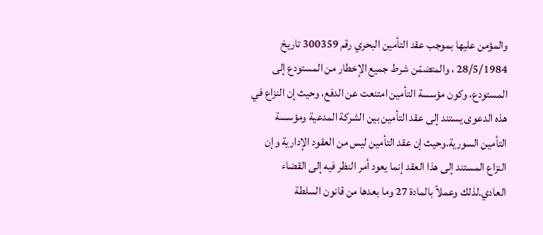والمؤمن عليها بموجب عقد التأمين البحري رقم 300359 تاريخ 28/5/1984 ، والمتضمّن شرط جميع الإخطار من المستودع إلى المستودع، وكون مؤسسة التأمين امتنعت عن الدفع، وحيث إن النزاع في هذه الدعوى يستند إلى عقد التأمين بين الشركة المدعية ومؤسسة التأمين السورية.وحيث إن عقد التأمين ليس من العقود الإدارية وإن النزاع المستند إلى هذا العقد إنما يعود أمر النظر فيه إلى القضاء العادي.لذلك وعملاً بالمادة 27 وما بعدها من قانون السلطة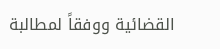القضائية ووفقاً لمطالبة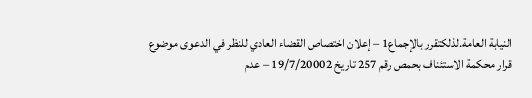النيابة العامة.لذلكتقرر بالإجماع1 – إعلان اختصاص القضاء العادي للنظر في الدعوى موضوع قرار محكمة الاستئناف بحمص رقم 257 تاریخ 19/7/20002 – عدم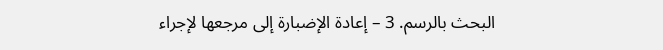البحث بالرسم. 3 – إعادة الإضبارة إلى مرجعها لإجراء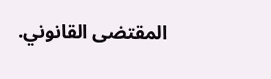المقتضى القانوني.